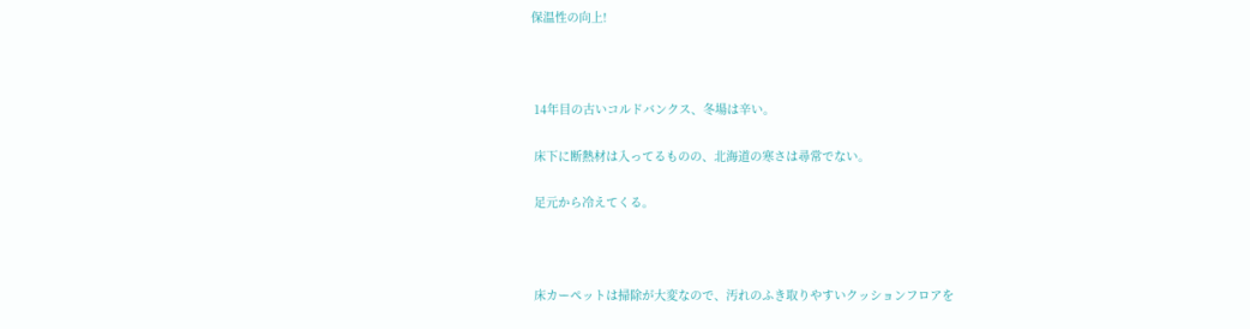保温性の向上!



 14年目の古いコルドバンクス、冬場は辛い。

 床下に断熱材は入ってるものの、北海道の寒さは尋常でない。

 足元から冷えてくる。



 床カーペットは掃除が大変なので、汚れのふき取りやすいクッションフロアを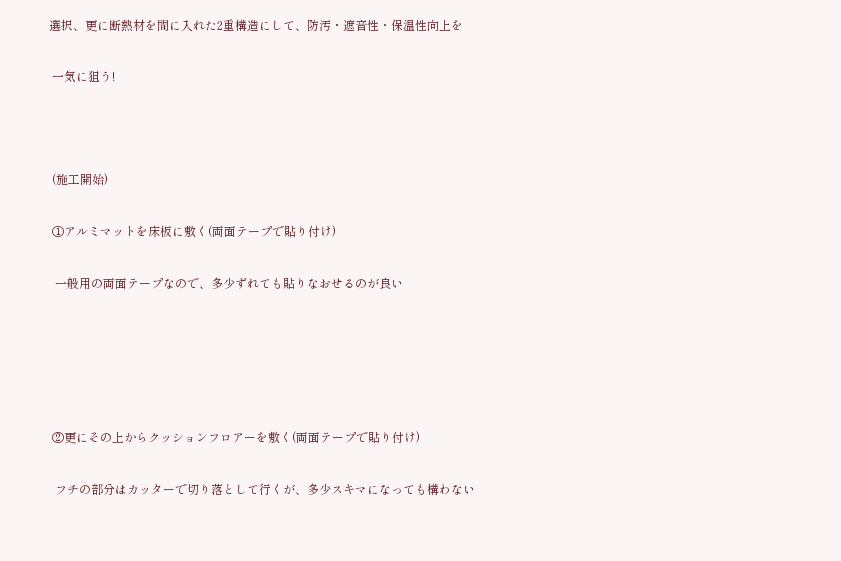選択、更に断熱材を間に入れた2重構造にして、防汚・遮音性・保温性向上を

 一気に狙う!



 (施工開始)

 ①アルミマットを床板に敷く(両面テープで貼り付け)

  一般用の両面テープなので、多少ずれても貼りなおせるのが良い





 ②更にその上からクッションフロアーを敷く(両面テープで貼り付け)

  フチの部分はカッターで切り落として行くが、多少スキマになっても構わない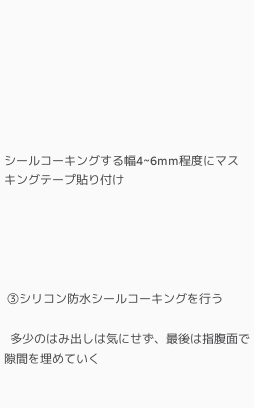シールコーキングする幅4~6mm程度にマスキングテープ貼り付け





 ③シリコン防水シールコーキングを行う

  多少のはみ出しは気にせず、最後は指腹面で隙間を埋めていく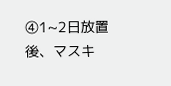④1~2日放置後、マスキ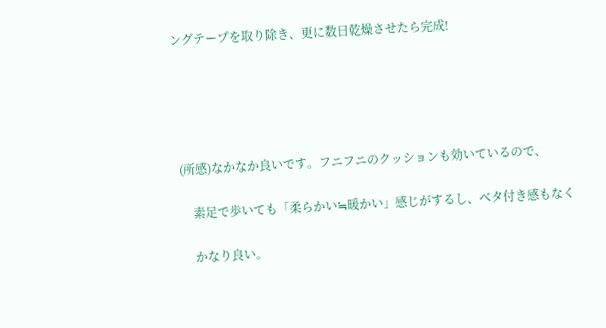ングテープを取り除き、更に数日乾燥させたら完成!





 (所感)なかなか良いです。フニフニのクッションも効いているので、

     素足で歩いても「柔らかい≒暖かい」感じがするし、ベタ付き感もなく

     かなり良い。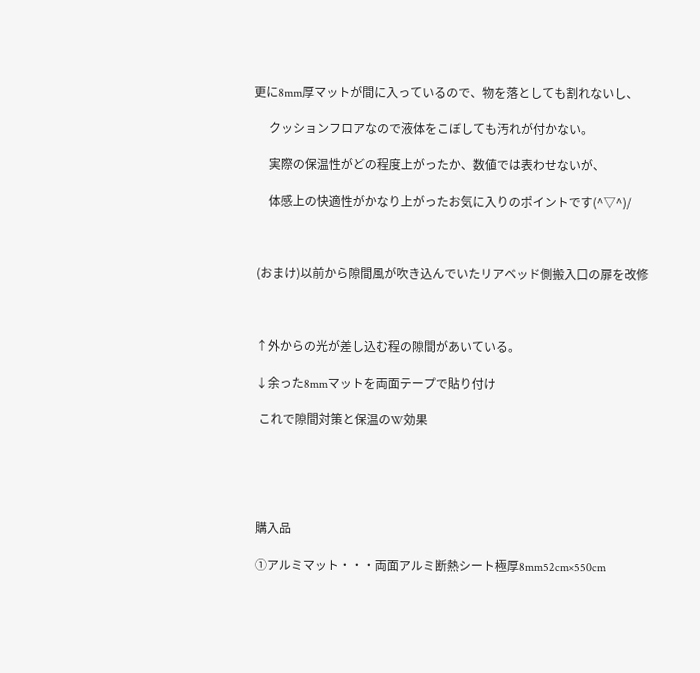更に8mm厚マットが間に入っているので、物を落としても割れないし、

     クッションフロアなので液体をこぼしても汚れが付かない。

     実際の保温性がどの程度上がったか、数値では表わせないが、

     体感上の快適性がかなり上がったお気に入りのポイントです(^▽^)/



 (おまけ)以前から隙間風が吹き込んでいたリアベッド側搬入口の扉を改修



 ↑外からの光が差し込む程の隙間があいている。

 ↓余った8mmマットを両面テープで貼り付け

  これで隙間対策と保温のW効果





 購入品

 ①アルミマット・・・両面アルミ断熱シート極厚8mm52cm×550cm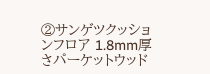②サンゲツクッションフロア 1.8mm厚さパーケットウッド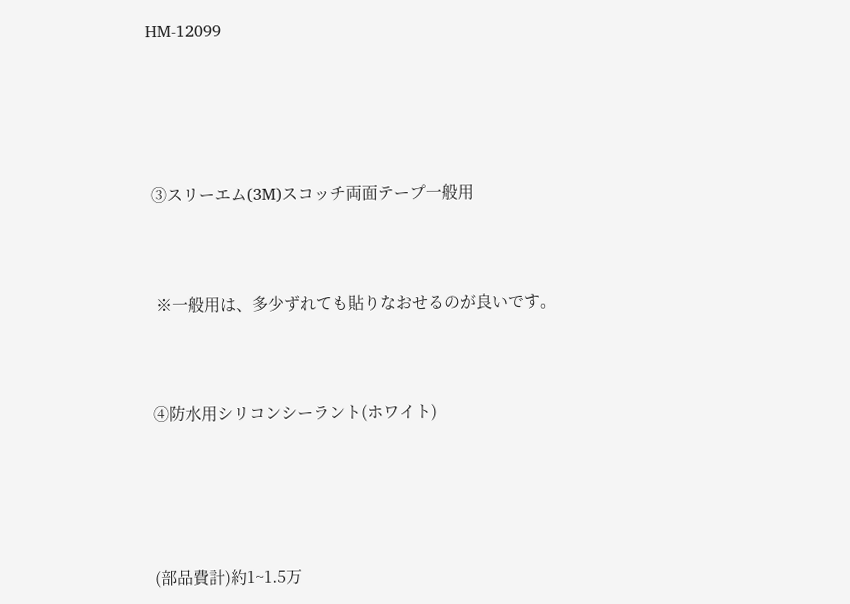HM-12099





 ③スリーエム(3M)スコッチ両面テープ一般用



  ※一般用は、多少ずれても貼りなおせるのが良いです。



 ④防水用シリコンシーラント(ホワイト)





 (部品費計)約1~1.5万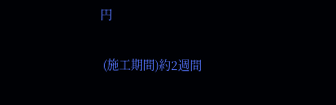円

 (施工期間)約2週間